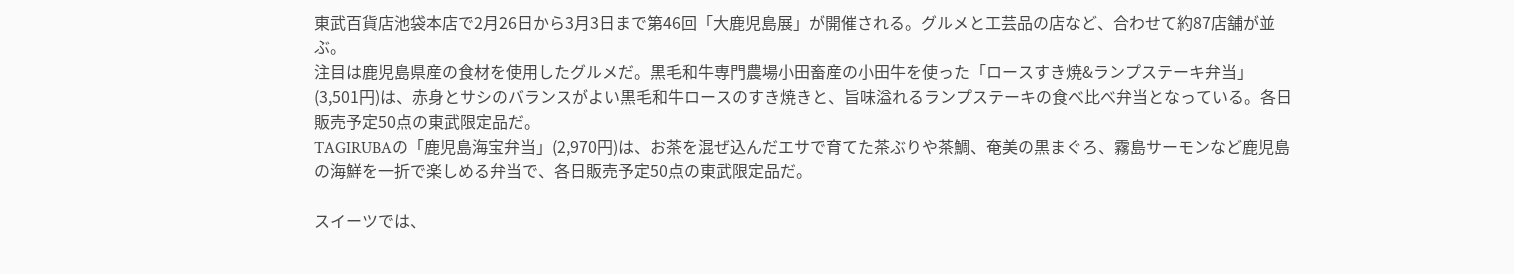東武百貨店池袋本店で2月26日から3月3日まで第46回「大鹿児島展」が開催される。グルメと工芸品の店など、合わせて約87店舗が並ぶ。
注目は鹿児島県産の食材を使用したグルメだ。黒毛和牛専門農場小田畜産の小田牛を使った「ロースすき焼&ランプステーキ弁当」(3,501円)は、赤身とサシのバランスがよい黒毛和牛ロースのすき焼きと、旨味溢れるランプステーキの食べ比べ弁当となっている。各日販売予定50点の東武限定品だ。
TAGIRUBAの「鹿児島海宝弁当」(2,970円)は、お茶を混ぜ込んだエサで育てた茶ぶりや茶鯛、奄美の黒まぐろ、霧島サーモンなど鹿児島の海鮮を一折で楽しめる弁当で、各日販売予定50点の東武限定品だ。

スイーツでは、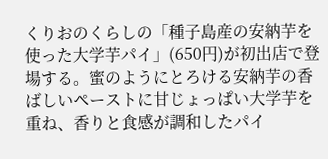くりおのくらしの「種子島産の安納芋を使った大学芋パイ」(650円)が初出店で登場する。蜜のようにとろける安納芋の香ばしいペーストに甘じょっぱい大学芋を重ね、香りと食感が調和したパイ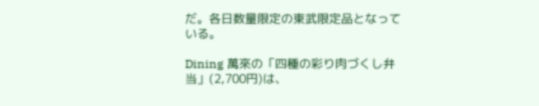だ。各日数量限定の東武限定品となっている。

Dining 萬來の「四種の彩り肉づくし弁当」(2,700円)は、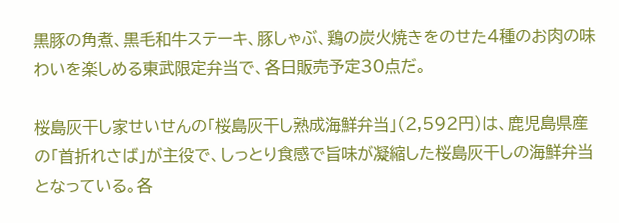黒豚の角煮、黒毛和牛ステーキ、豚しゃぶ、鶏の炭火焼きをのせた4種のお肉の味わいを楽しめる東武限定弁当で、各日販売予定30点だ。

桜島灰干し家せいせんの「桜島灰干し熟成海鮮弁当」(2,592円)は、鹿児島県産の「首折れさば」が主役で、しっとり食感で旨味が凝縮した桜島灰干しの海鮮弁当となっている。各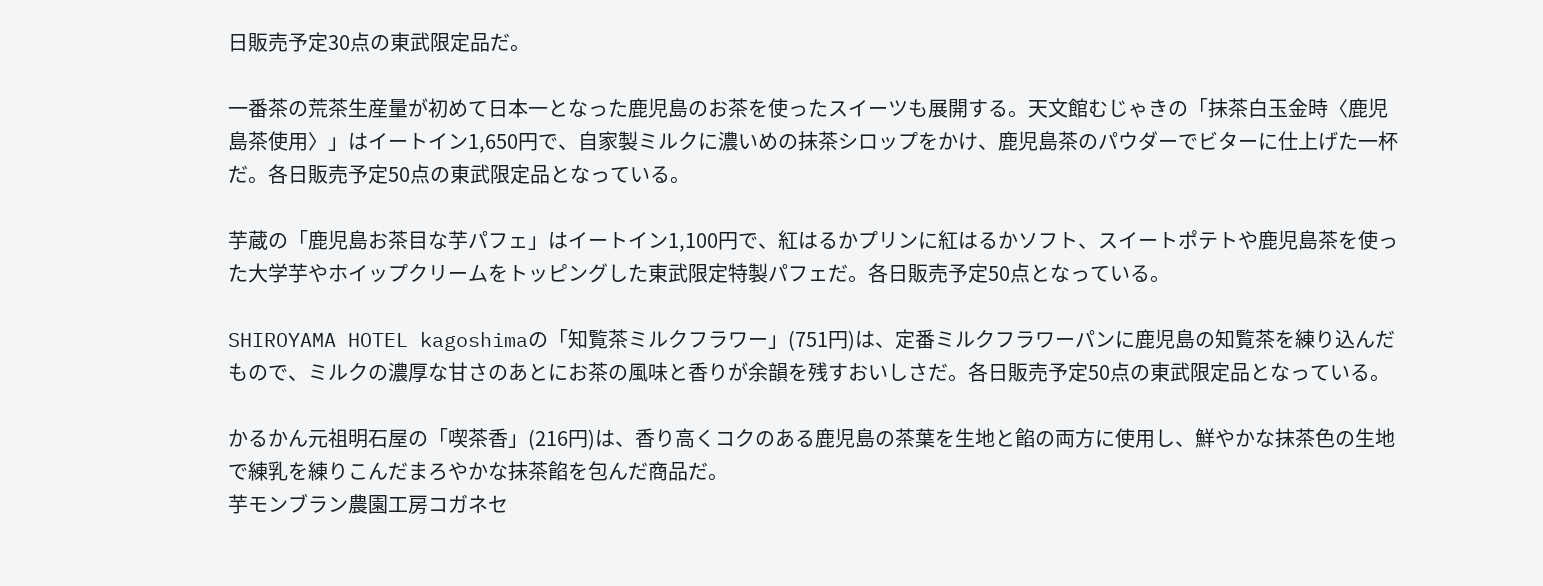日販売予定30点の東武限定品だ。

一番茶の荒茶生産量が初めて日本一となった鹿児島のお茶を使ったスイーツも展開する。天文館むじゃきの「抹茶白玉金時〈鹿児島茶使用〉」はイートイン1,650円で、自家製ミルクに濃いめの抹茶シロップをかけ、鹿児島茶のパウダーでビターに仕上げた一杯だ。各日販売予定50点の東武限定品となっている。

芋蔵の「鹿児島お茶目な芋パフェ」はイートイン1,100円で、紅はるかプリンに紅はるかソフト、スイートポテトや鹿児島茶を使った大学芋やホイップクリームをトッピングした東武限定特製パフェだ。各日販売予定50点となっている。

SHIROYAMA HOTEL kagoshimaの「知覧茶ミルクフラワー」(751円)は、定番ミルクフラワーパンに鹿児島の知覧茶を練り込んだもので、ミルクの濃厚な甘さのあとにお茶の風味と香りが余韻を残すおいしさだ。各日販売予定50点の東武限定品となっている。

かるかん元祖明石屋の「喫茶香」(216円)は、香り高くコクのある鹿児島の茶葉を生地と餡の両方に使用し、鮮やかな抹茶色の生地で練乳を練りこんだまろやかな抹茶餡を包んだ商品だ。
芋モンブラン農園工房コガネセ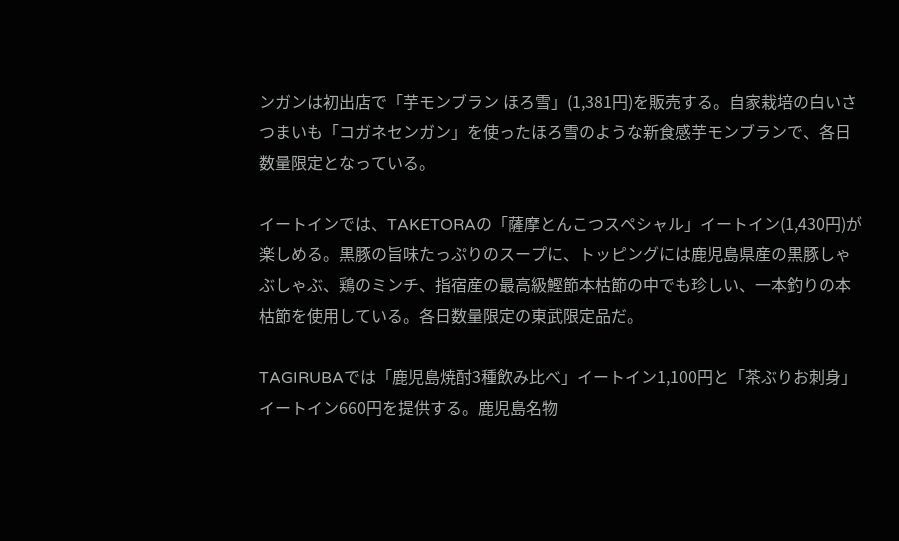ンガンは初出店で「芋モンブラン ほろ雪」(1,381円)を販売する。自家栽培の白いさつまいも「コガネセンガン」を使ったほろ雪のような新食感芋モンブランで、各日数量限定となっている。

イートインでは、TAKETORAの「薩摩とんこつスペシャル」イートイン(1,430円)が楽しめる。黒豚の旨味たっぷりのスープに、トッピングには鹿児島県産の黒豚しゃぶしゃぶ、鶏のミンチ、指宿産の最高級鰹節本枯節の中でも珍しい、一本釣りの本枯節を使用している。各日数量限定の東武限定品だ。

TAGIRUBAでは「鹿児島焼酎3種飲み比べ」イートイン1,100円と「茶ぶりお刺身」イートイン660円を提供する。鹿児島名物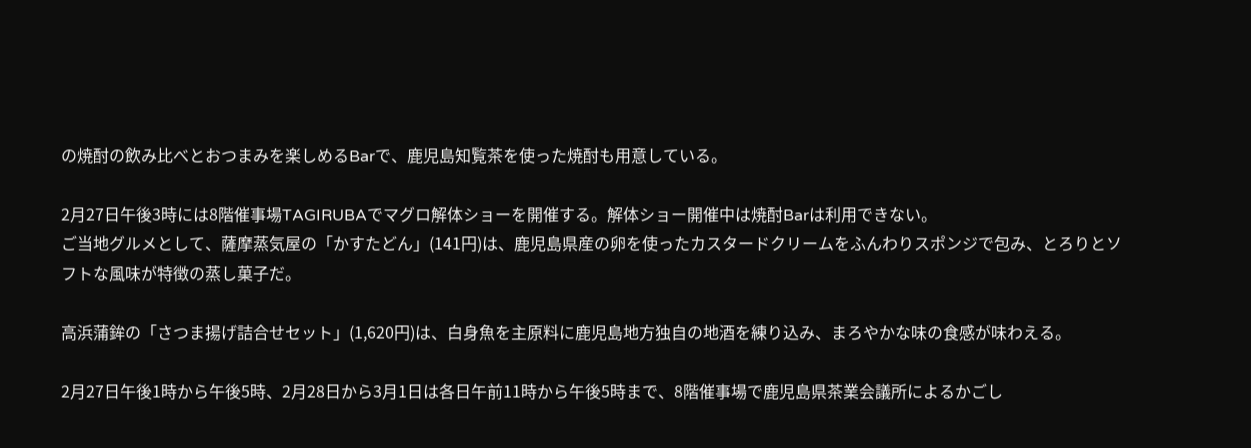の焼酎の飲み比べとおつまみを楽しめるBarで、鹿児島知覧茶を使った焼酎も用意している。

2月27日午後3時には8階催事場TAGIRUBAでマグロ解体ショーを開催する。解体ショー開催中は焼酎Barは利用できない。
ご当地グルメとして、薩摩蒸気屋の「かすたどん」(141円)は、鹿児島県産の卵を使ったカスタードクリームをふんわりスポンジで包み、とろりとソフトな風味が特徴の蒸し菓子だ。

高浜蒲鉾の「さつま揚げ詰合せセット」(1,620円)は、白身魚を主原料に鹿児島地方独自の地酒を練り込み、まろやかな味の食感が味わえる。

2月27日午後1時から午後5時、2月28日から3月1日は各日午前11時から午後5時まで、8階催事場で鹿児島県茶業会議所によるかごし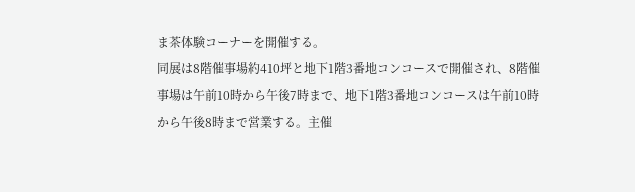ま茶体験コーナーを開催する。
同展は8階催事場約410坪と地下1階3番地コンコースで開催され、8階催事場は午前10時から午後7時まで、地下1階3番地コンコースは午前10時から午後8時まで営業する。主催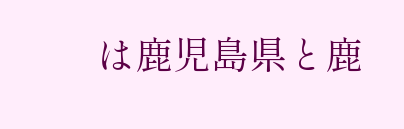は鹿児島県と鹿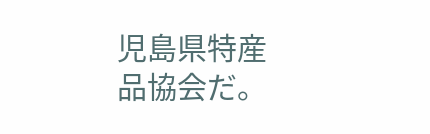児島県特産品協会だ。